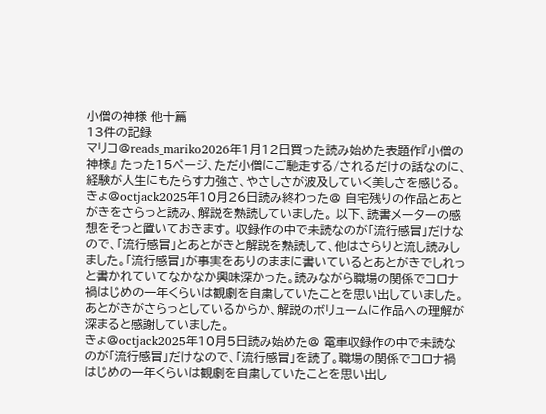小僧の神様 他十篇
13件の記録
マリコ@reads_mariko2026年1月12日買った読み始めた表題作『小僧の神様』 たった15ページ、ただ小僧にご馳走する/されるだけの話なのに、経験が人生にもたらす力強さ、やさしさが波及していく美しさを感じる。
きょ@octjack2025年10月26日読み終わった@ 自宅残りの作品とあとがきをさらっと読み、解説を熟読していました。 以下、読書メーターの感想をそっと置いておきます。 収録作の中で未読なのが「流行感冒」だけなので、「流行感冒」とあとがきと解説を熟読して、他はさらりと流し読みしました。「流行感冒」が事実をありのままに書いているとあとがきでしれっと書かれていてなかなか興味深かった。読みながら職場の関係でコロナ禍はじめの一年くらいは観劇を自粛していたことを思い出していました。あとがきがさらっとしているからか、解説のボリュームに作品への理解が深まると感謝していました。
きょ@octjack2025年10月5日読み始めた@ 電車収録作の中で未読なのが「流行感冒」だけなので、「流行感冒」を読了。職場の関係でコロナ禍はじめの一年くらいは観劇を自粛していたことを思い出し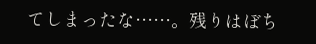てしまったな……。残りはぼち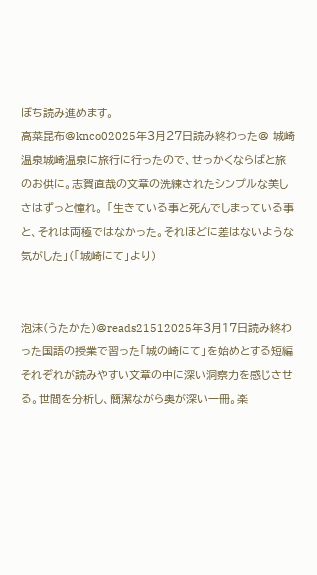ぼち読み進めます。
高菜昆布@knco02025年3月27日読み終わった@ 城崎温泉城崎温泉に旅行に行ったので、せっかくならばと旅のお供に。志賀直哉の文章の洗練されたシンプルな美しさはずっと憧れ。 「生きている事と死んでしまっている事と、それは両極ではなかった。それほどに差はないような気がした」(「城崎にて」より)


泡沫(うたかた)@reads21512025年3月17日読み終わった国語の授業で習った「城の崎にて」を始めとする短編それぞれが読みやすい文章の中に深い洞察力を感じさせる。世間を分析し、簡潔ながら奥が深い一冊。楽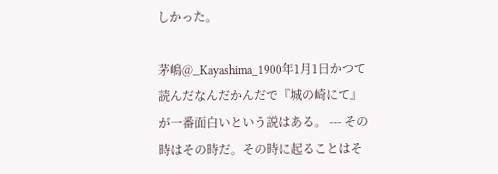しかった。

茅嶋@_Kayashima_1900年1月1日かつて読んだなんだかんだで『城の崎にて』が一番面白いという説はある。 --- その時はその時だ。その時に起ることはそ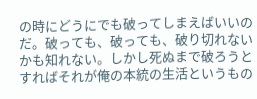の時にどうにでも破ってしまえばいいのだ。破っても、破っても、破り切れないかも知れない。しかし死ぬまで破ろうとすればそれが俺の本統の生活というもの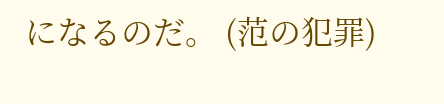になるのだ。 (范の犯罪)